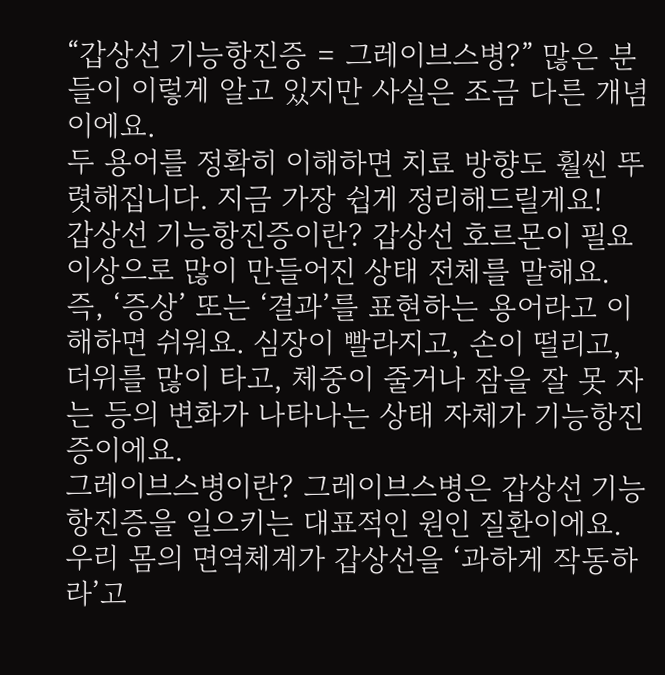“갑상선 기능항진증 = 그레이브스병?” 많은 분들이 이렇게 알고 있지만 사실은 조금 다른 개념이에요.
두 용어를 정확히 이해하면 치료 방향도 훨씬 뚜렷해집니다. 지금 가장 쉽게 정리해드릴게요!
갑상선 기능항진증이란? 갑상선 호르몬이 필요 이상으로 많이 만들어진 상태 전체를 말해요.
즉, ‘증상’ 또는 ‘결과’를 표현하는 용어라고 이해하면 쉬워요. 심장이 빨라지고, 손이 떨리고, 더위를 많이 타고, 체중이 줄거나 잠을 잘 못 자는 등의 변화가 나타나는 상태 자체가 기능항진증이에요.
그레이브스병이란? 그레이브스병은 갑상선 기능항진증을 일으키는 대표적인 원인 질환이에요.
우리 몸의 면역체계가 갑상선을 ‘과하게 작동하라’고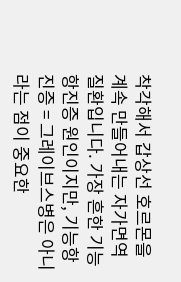착각해서 갑상선 호르몬을 계속 만들어내는 자가면역질환입니다. 가장 흔한 기능항진증 원인이지만, 기능항진증 = 그레이브스병은 아니라는 점이 중요한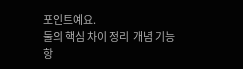포인트예요.
둘의 핵심 차이 정리  개념 기능항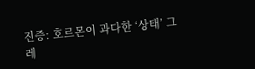진증: 호르몬이 과다한 ‘상태’ 그레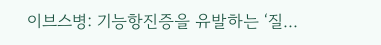이브스병: 기능항진증을 유발하는 ‘질...